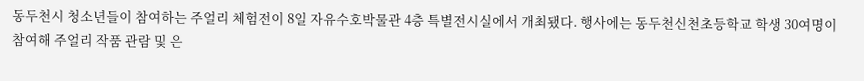동두천시 청소년들이 참여하는 주얼리 체험전이 8일 자유수호박물관 4층 특별전시실에서 개최됐다. 행사에는 동두천신천초등학교 학생 30여명이 참여해 주얼리 작품 관람 및 은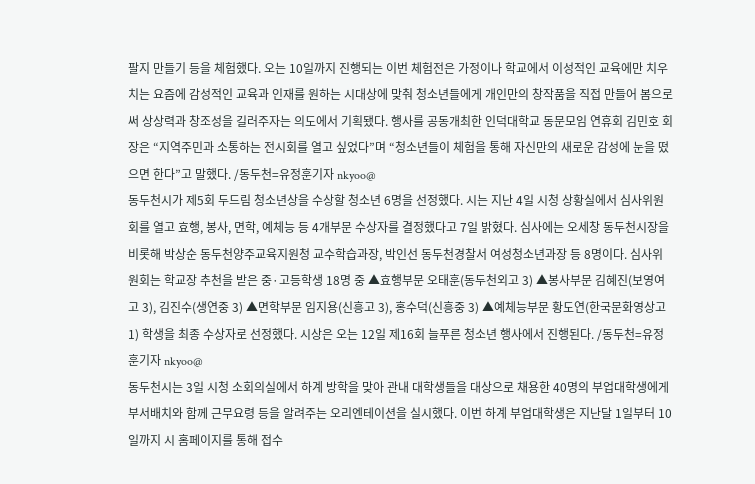팔지 만들기 등을 체험했다. 오는 10일까지 진행되는 이번 체험전은 가정이나 학교에서 이성적인 교육에만 치우치는 요즘에 감성적인 교육과 인재를 원하는 시대상에 맞춰 청소년들에게 개인만의 창작품을 직접 만들어 봄으로써 상상력과 창조성을 길러주자는 의도에서 기획됐다. 행사를 공동개최한 인덕대학교 동문모임 연휴회 김민호 회장은 “지역주민과 소통하는 전시회를 열고 싶었다”며 “청소년들이 체험을 통해 자신만의 새로운 감성에 눈을 떴으면 한다”고 말했다. /동두천=유정훈기자 nkyoo@
동두천시가 제5회 두드림 청소년상을 수상할 청소년 6명을 선정했다. 시는 지난 4일 시청 상황실에서 심사위원회를 열고 효행, 봉사, 면학, 예체능 등 4개부문 수상자를 결정했다고 7일 밝혔다. 심사에는 오세창 동두천시장을 비롯해 박상순 동두천양주교육지원청 교수학습과장, 박인선 동두천경찰서 여성청소년과장 등 8명이다. 심사위원회는 학교장 추천을 받은 중·고등학생 18명 중 ▲효행부문 오태훈(동두천외고 3) ▲봉사부문 김혜진(보영여고 3), 김진수(생연중 3) ▲면학부문 임지용(신흥고 3), 홍수덕(신흥중 3) ▲예체능부문 황도연(한국문화영상고 1) 학생을 최종 수상자로 선정했다. 시상은 오는 12일 제16회 늘푸른 청소년 행사에서 진행된다. /동두천=유정훈기자 nkyoo@
동두천시는 3일 시청 소회의실에서 하계 방학을 맞아 관내 대학생들을 대상으로 채용한 40명의 부업대학생에게 부서배치와 함께 근무요령 등을 알려주는 오리엔테이션을 실시했다. 이번 하계 부업대학생은 지난달 1일부터 10일까지 시 홈페이지를 통해 접수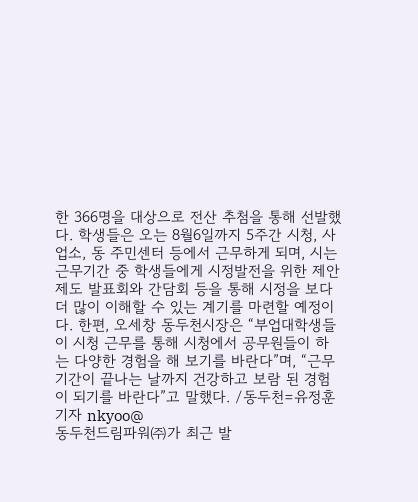한 366명을 대상으로 전산 추첨을 통해 선발했다. 학생들은 오는 8월6일까지 5주간 시청, 사업소, 동 주민센터 등에서 근무하게 되며, 시는 근무기간 중 학생들에게 시정발전을 위한 제안제도 발표회와 간담회 등을 통해 시정을 보다 더 많이 이해할 수 있는 계기를 마련할 예정이다. 한편, 오세창 동두천시장은 “부업대학생들이 시청 근무를 통해 시청에서 공무원들이 하는 다양한 경험을 해 보기를 바란다”며, “근무 기간이 끝나는 날까지 건강하고 보람 된 경험이 되기를 바란다”고 말했다. /동두천=유정훈기자 nkyoo@
동두천드림파워㈜가 최근 발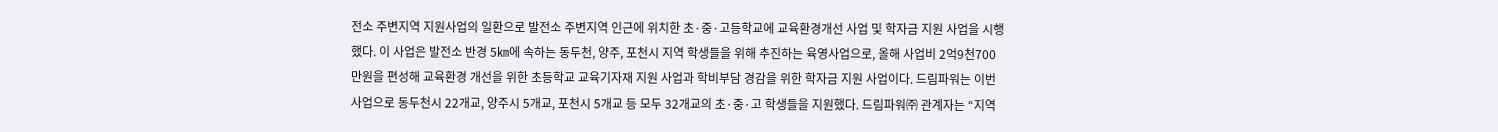전소 주변지역 지원사업의 일환으로 발전소 주변지역 인근에 위치한 초·중·고등학교에 교육환경개선 사업 및 학자금 지원 사업을 시행했다. 이 사업은 발전소 반경 5㎞에 속하는 동두천, 양주, 포천시 지역 학생들을 위해 추진하는 육영사업으로, 올해 사업비 2억9천700만원을 편성해 교육환경 개선을 위한 초등학교 교육기자재 지원 사업과 학비부담 경감을 위한 학자금 지원 사업이다. 드림파워는 이번 사업으로 동두천시 22개교, 양주시 5개교, 포천시 5개교 등 모두 32개교의 초·중·고 학생들을 지원했다. 드림파워㈜ 관계자는 “지역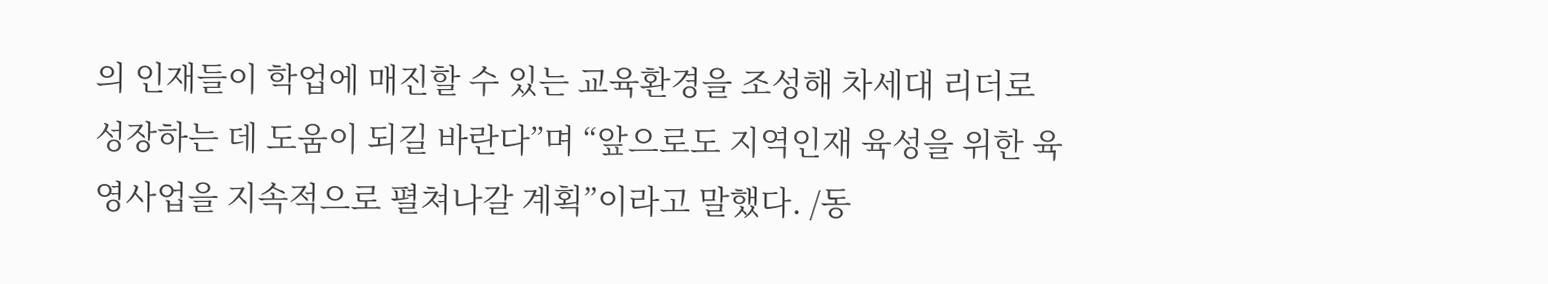의 인재들이 학업에 매진할 수 있는 교육환경을 조성해 차세대 리더로 성장하는 데 도움이 되길 바란다”며 “앞으로도 지역인재 육성을 위한 육영사업을 지속적으로 펼쳐나갈 계획”이라고 말했다. /동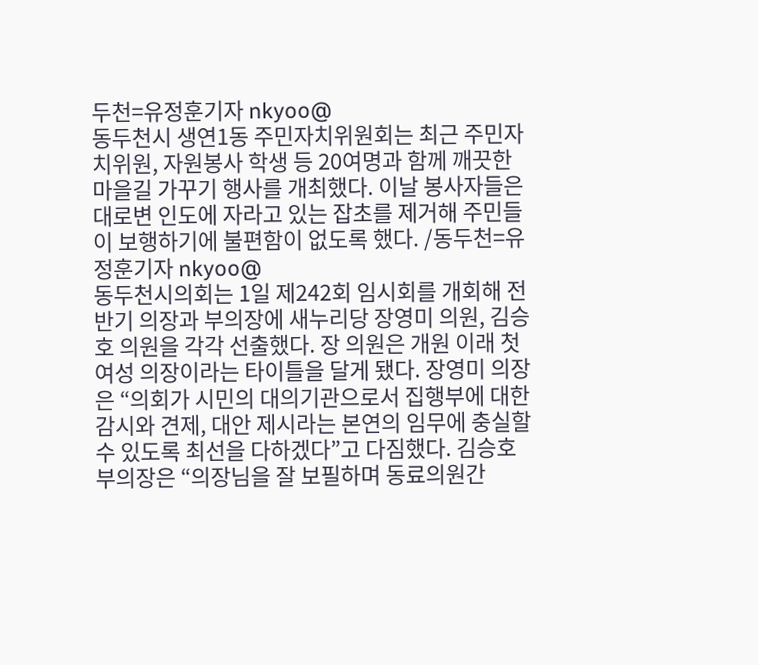두천=유정훈기자 nkyoo@
동두천시 생연1동 주민자치위원회는 최근 주민자치위원, 자원봉사 학생 등 20여명과 함께 깨끗한 마을길 가꾸기 행사를 개최했다. 이날 봉사자들은 대로변 인도에 자라고 있는 잡초를 제거해 주민들이 보행하기에 불편함이 없도록 했다. /동두천=유정훈기자 nkyoo@
동두천시의회는 1일 제242회 임시회를 개회해 전반기 의장과 부의장에 새누리당 장영미 의원, 김승호 의원을 각각 선출했다. 장 의원은 개원 이래 첫 여성 의장이라는 타이틀을 달게 됐다. 장영미 의장은 “의회가 시민의 대의기관으로서 집행부에 대한 감시와 견제, 대안 제시라는 본연의 임무에 충실할 수 있도록 최선을 다하겠다”고 다짐했다. 김승호 부의장은 “의장님을 잘 보필하며 동료의원간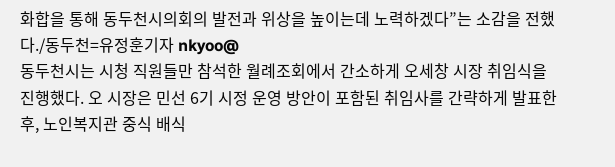화합을 통해 동두천시의회의 발전과 위상을 높이는데 노력하겠다”는 소감을 전했다./동두천=유정훈기자 nkyoo@
동두천시는 시청 직원들만 참석한 월례조회에서 간소하게 오세창 시장 취임식을 진행했다. 오 시장은 민선 6기 시정 운영 방안이 포함된 취임사를 간략하게 발표한 후, 노인복지관 중식 배식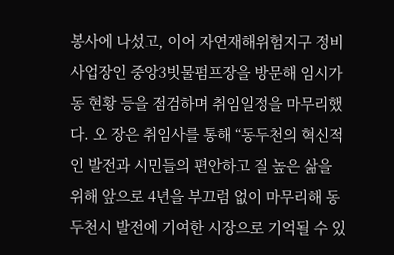봉사에 나섰고, 이어 자연재해위험지구 정비사업장인 중앙3빗물펌프장을 방문해 임시가동 현황 등을 점검하며 취임일정을 마무리했다. 오 장은 취임사를 통해 “동두천의 혁신적인 발전과 시민들의 편안하고 질 높은 삶을 위해 앞으로 4년을 부끄럼 없이 마무리해 동두천시 발전에 기여한 시장으로 기억될 수 있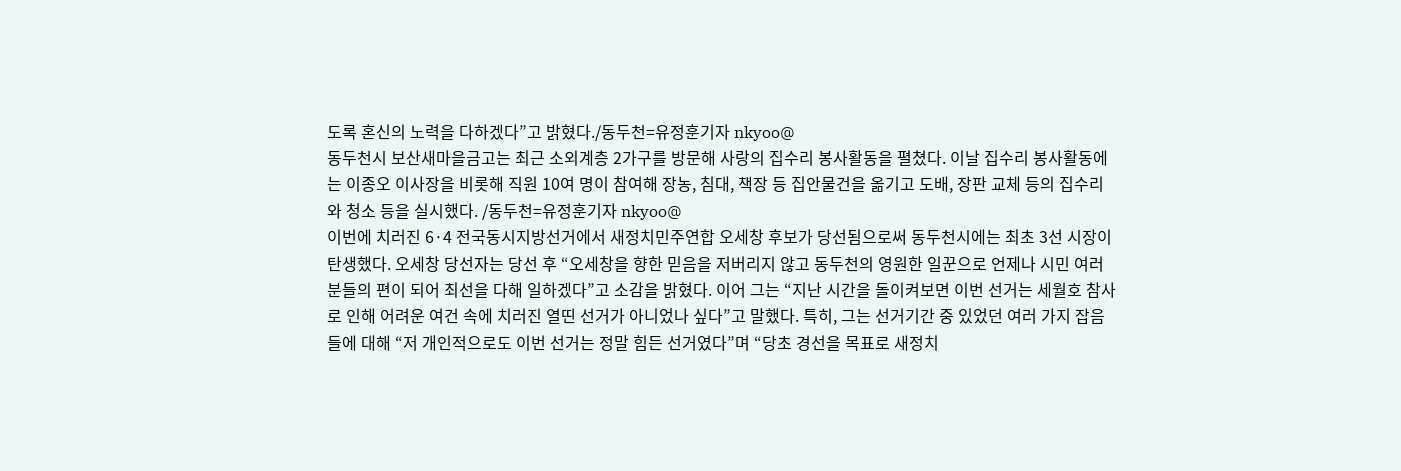도록 혼신의 노력을 다하겠다”고 밝혔다./동두천=유정훈기자 nkyoo@
동두천시 보산새마을금고는 최근 소외계층 2가구를 방문해 사랑의 집수리 봉사활동을 펼쳤다. 이날 집수리 봉사활동에는 이종오 이사장을 비롯해 직원 10여 명이 참여해 장농, 침대, 책장 등 집안물건을 옮기고 도배, 장판 교체 등의 집수리와 청소 등을 실시했다. /동두천=유정훈기자 nkyoo@
이번에 치러진 6·4 전국동시지방선거에서 새정치민주연합 오세창 후보가 당선됨으로써 동두천시에는 최초 3선 시장이 탄생했다. 오세창 당선자는 당선 후 “오세창을 향한 믿음을 저버리지 않고 동두천의 영원한 일꾼으로 언제나 시민 여러분들의 편이 되어 최선을 다해 일하겠다”고 소감을 밝혔다. 이어 그는 “지난 시간을 돌이켜보면 이번 선거는 세월호 참사로 인해 어려운 여건 속에 치러진 열띤 선거가 아니었나 싶다”고 말했다. 특히, 그는 선거기간 중 있었던 여러 가지 잡음들에 대해 “저 개인적으로도 이번 선거는 정말 힘든 선거였다”며 “당초 경선을 목표로 새정치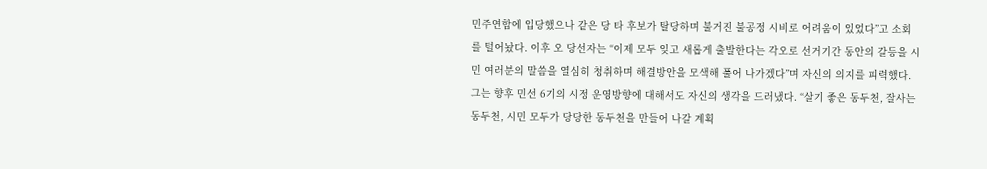민주연합에 입당했으나 같은 당 타 후보가 탈당하며 불거진 불공정 시비로 어려움이 있었다”고 소회를 털어놨다. 이후 오 당선자는 “이제 모두 잊고 새롭게 출발한다는 각오로 선거기간 동안의 갈등을 시민 여러분의 말씀을 열심히 청취하며 해결방안을 모색해 풀어 나가겠다”며 자신의 의지를 피력했다. 그는 향후 민선 6기의 시정 운영방향에 대해서도 자신의 생각을 드러냈다. “살기 좋은 동두천, 잘사는 동두천, 시민 모두가 당당한 동두천을 만들어 나갈 계획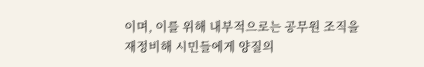이며, 이를 위해 내부적으로는 공무원 조직을 재정비해 시민들에게 양질의